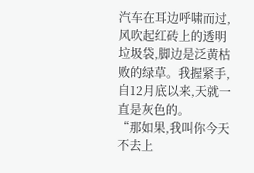汽车在耳边呼啸而过,风吹起红砖上的透明垃圾袋,脚边是泛黄枯败的绿草。我握紧手,自12月底以来,天就一直是灰色的。
“那如果,我叫你今天不去上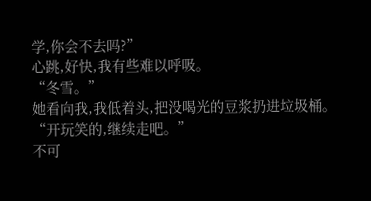学,你会不去吗?”
心跳,好快,我有些难以呼吸。
“冬雪。”
她看向我,我低着头,把没喝光的豆浆扔进垃圾桶。
“开玩笑的,继续走吧。”
不可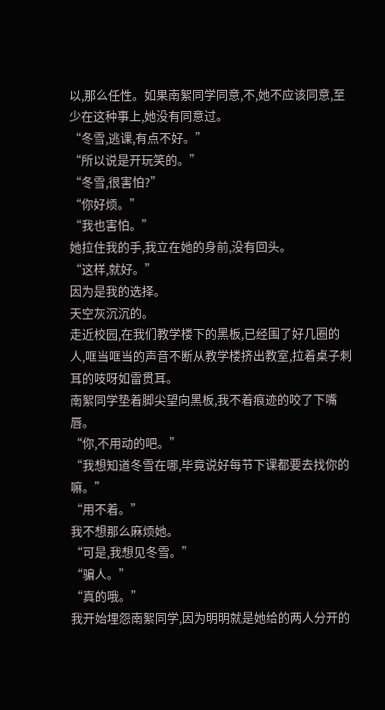以,那么任性。如果南絮同学同意,不,她不应该同意,至少在这种事上,她没有同意过。
“冬雪,逃课,有点不好。”
“所以说是开玩笑的。”
“冬雪,很害怕?”
“你好烦。”
“我也害怕。”
她拉住我的手,我立在她的身前,没有回头。
“这样,就好。”
因为是我的选择。
天空灰沉沉的。
走近校园,在我们教学楼下的黑板,已经围了好几圈的人,哐当哐当的声音不断从教学楼挤出教室,拉着桌子刺耳的吱呀如雷贯耳。
南絮同学垫着脚尖望向黑板,我不着痕迹的咬了下嘴唇。
“你,不用动的吧。”
“我想知道冬雪在哪,毕竟说好每节下课都要去找你的嘛。”
“用不着。”
我不想那么麻烦她。
“可是,我想见冬雪。”
“骗人。”
“真的哦。”
我开始埋怨南絮同学,因为明明就是她给的两人分开的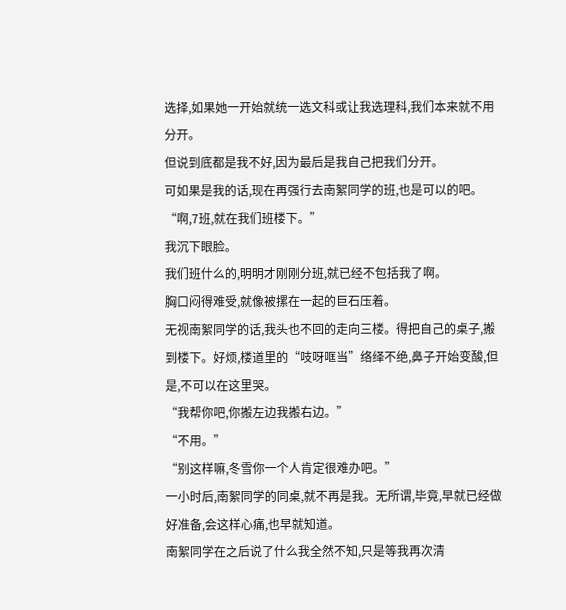选择,如果她一开始就统一选文科或让我选理科,我们本来就不用分开。
但说到底都是我不好,因为最后是我自己把我们分开。
可如果是我的话,现在再强行去南絮同学的班,也是可以的吧。
“啊,7班,就在我们班楼下。”
我沉下眼脸。
我们班什么的,明明才刚刚分班,就已经不包括我了啊。
胸口闷得难受,就像被摞在一起的巨石压着。
无视南絮同学的话,我头也不回的走向三楼。得把自己的桌子,搬到楼下。好烦,楼道里的“吱呀哐当”络绎不绝,鼻子开始变酸,但是,不可以在这里哭。
“我帮你吧,你搬左边我搬右边。”
“不用。”
“别这样嘛,冬雪你一个人肯定很难办吧。”
一小时后,南絮同学的同桌,就不再是我。无所谓,毕竟,早就已经做好准备,会这样心痛,也早就知道。
南絮同学在之后说了什么我全然不知,只是等我再次清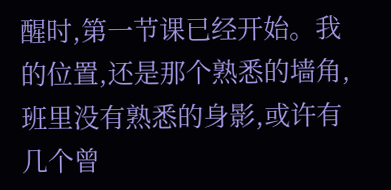醒时,第一节课已经开始。我的位置,还是那个熟悉的墙角,班里没有熟悉的身影,或许有几个曾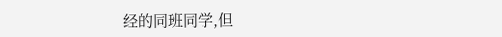经的同班同学,但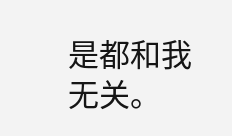是都和我无关。